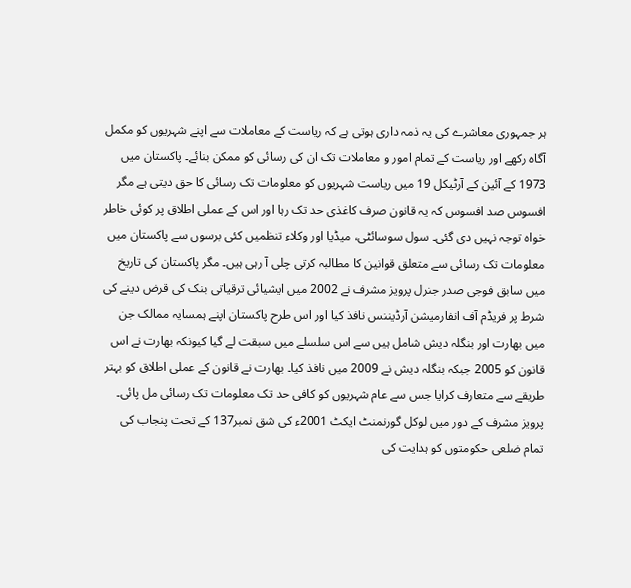ہر جمہوری معاشرے کی یہ ذمہ داری ہوتی ہے کہ ریاست کے معاملات سے اپنے شہریوں کو مکمل آگاہ رکھے اور ریاست کے تمام امور و معاملات تک ان کی رسائی کو ممکن بنائے۔ پاکستان میں 1973 کے آئین کے آرٹیکل 19 میں ریاست شہریوں کو معلومات تک رسائی کا حق دیتی ہے مگر افسوس صد افسوس کہ یہ قانون صرف کاغذی حد تک رہا اور اس کے عملی اطلاق پر کوئی خاطر خواہ توجہ نہیں دی گئی۔ سول سوسائٹی، میڈیا اور وکلاء تنظمیں کئی برسوں سے پاکستان میں معلومات تک رسائی سے متعلق قوانین کا مطالبہ کرتی چلی آ رہی ہیں۔ مگر پاکستان کی تاریخ میں سابق فوجی صدر جنرل پرویز مشرف نے 2002 میں ایشیائی ترقیاتی بنک کی قرض دینے کی شرط پر فریڈم آف انفارمیشن آرڈیننس نافذ کیا اور اس طرح پاکستان اپنے ہمسایہ ممالک جن میں بھارت اور بنگلہ دیش شامل ہیں سے اس سلسلے میں سبقت لے گیا کیونکہ بھارت نے اس قانون کو 2005 جبکہ بنگلہ دیش نے 2009 میں نافذ کیا۔ بھارت نے قانون کے عملی اطلاق کو بہتر طریقے سے متعارف کرایا جس سے عام شہریوں کو کافی حد تک معلومات تک رسائی مل پائی۔
پرویز مشرف کے دور میں لوکل گورنمنٹ ایکٹ 2001ء کی شق نمبر137 کے تحت پنجاب کی تمام ضلعی حکومتوں کو ہدایت کی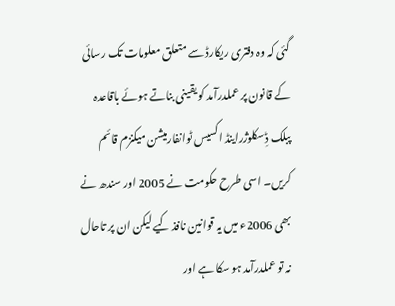گئی کہ وہ دفتری ریکارڈ سے متعلق معلومات تک رسائی کے قانون پر عملدرآمد کو یقینی بناتے ہوئے باقاعدہ پبلک ڈِسکلوژراینڈ اکسیس ٹوانفارمیشن میکنزم قائم کریں۔ اسی طرح حکومت نے 2005 اور سندھ نے بھی 2006ء میں یہ قوانین نافذ کیے لیکن ان پر تاحال نہ تو عملدرآمد ہو سکا ہے اور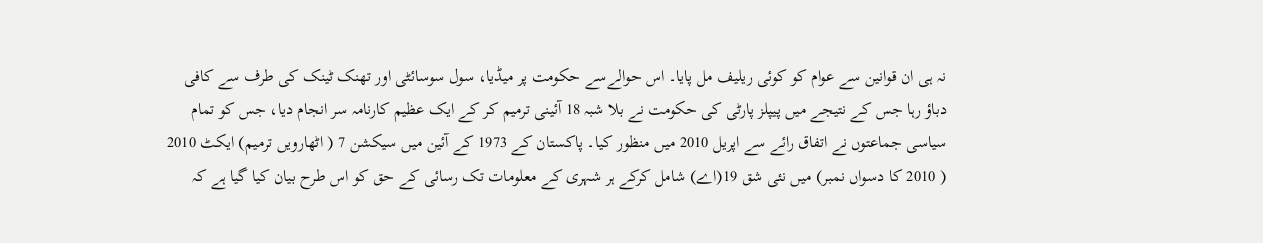نہ ہی ان قوانین سے عوام کو کوئی ریلیف مل پایا۔ اس حوالےسے حکومت پر میڈیا، سول سوسائٹی اور تھنک ٹینک کی طرف سے کافی دباؤ رہا جس کے نتیجے میں پیپلز پارٹی کی حکومت نے بلا شبہ 18 آئینی ترمیم کر کے ایک عظیم کارنامہ سر انجام دیا، جس کو تمام سیاسی جماعتوں نے اتفاق رائے سے اپریل 2010 میں منظور کیا۔ پاکستان کے 1973 کے آئین میں سیکشن 7 ( اٹھارویں ترمیم) ایکٹ 2010 ( 2010 کا دسواں نمبر) میں نئی شق 19(اے) شامل کرکے ہر شہری کے معلومات تک رسائی کے حق کو اس طرح بیان کیا گیا ہے کہ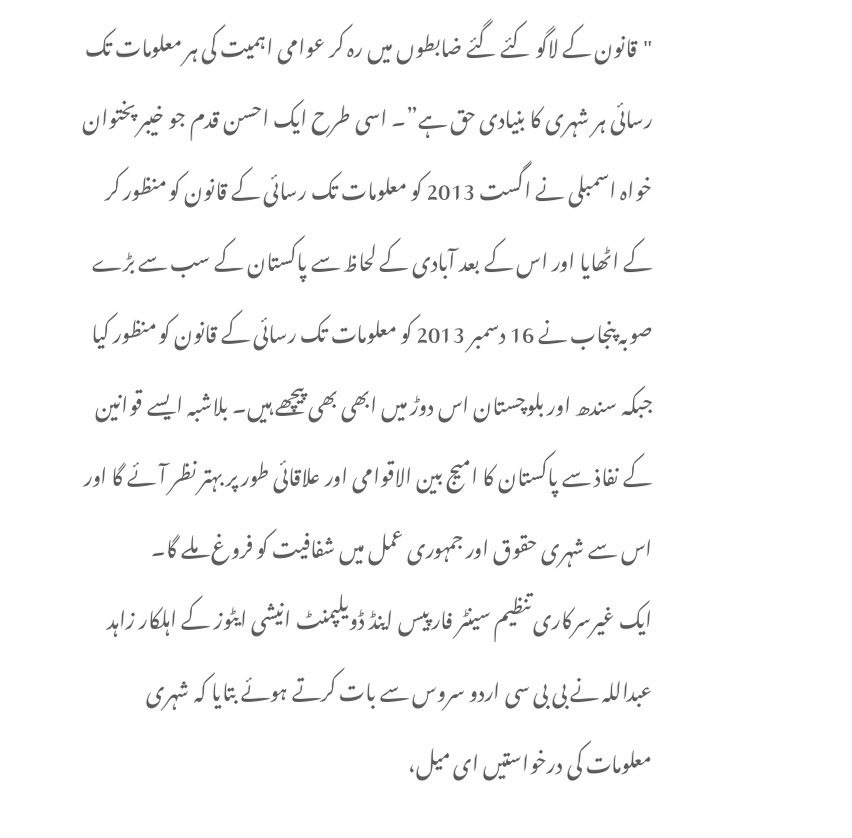"قانون کے لاگو کئے گئے ضابطوں میں رہ کر عوامی اہمیت کی ہر معلومات تک رسائی ہر شہری کا بنیادی حق ہے”۔ اسی طرح ایک احسن قدم جو خیبر پختوان خواہ اسمبلی نے اگست 2013 کو معلومات تک رسائی کے قانون کو منظور کر کے اٹھایا اور اس کے بعد آبادی کے لحاظ سے پاکستان کے سب سے بڑے صوبہ پنجاب نے 16 دسمبر 2013 کو معلومات تک رسائی کے قانون کو منظور کیا جبکہ سندھ اور بلوچستان اس دوڑ میں ابھی بھی پیچھے ہیں۔ بلاشبہ ایسے قوانین کے نفاذ سے پاکستان کا امیج بین الاقوامی اور علاقائی طور پر بہتر نظر آئے گا اور اس سے شہری حقوق اور جمہوری عمل میں شفافیت کو فروغ ملے گا۔
ایک غیرسرکاری تنظیم سینٹر فار پیس اینڈ ڈویلپمنٹ انیشی ایٹوز کے اہلکار زاہد عبداللہ نے بی بی سی اردو سروس سے بات کرتے ہوئے بتایا کہ شہری معلومات کی درخواستیں ای میل،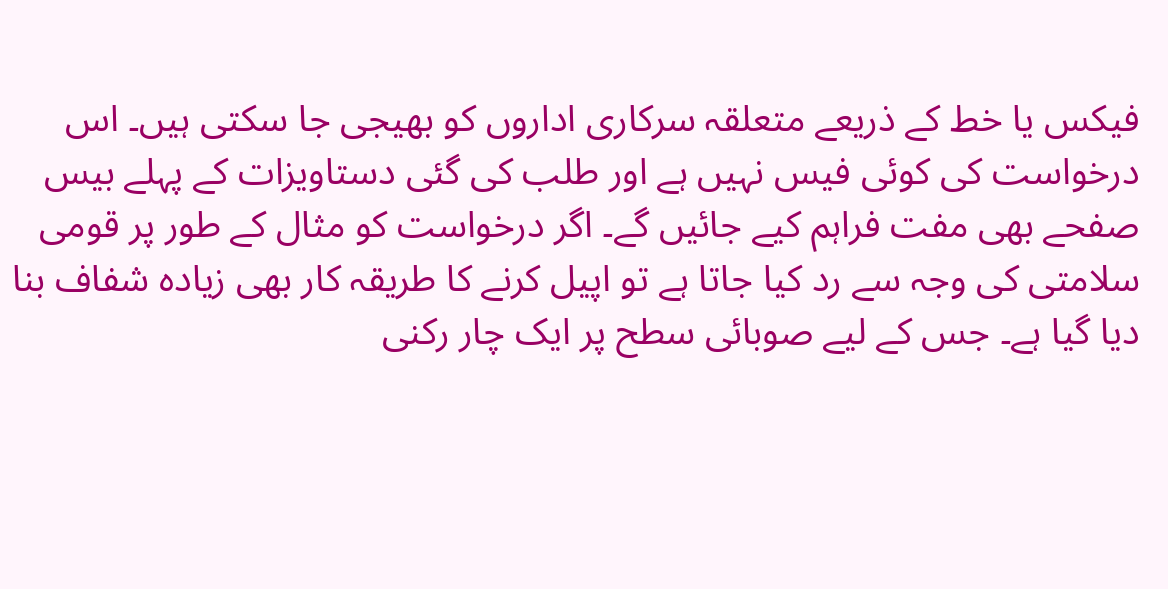فیکس یا خط کے ذریعے متعلقہ سرکاری اداروں کو بھیجی جا سکتی ہیں۔ اس درخواست کی کوئی فیس نہیں ہے اور طلب کی گئی دستاویزات کے پہلے بیس صفحے بھی مفت فراہم کیے جائیں گے۔ اگر درخواست کو مثال کے طور پر قومی سلامتی کی وجہ سے رد کیا جاتا ہے تو اپیل کرنے کا طریقہ کار بھی زیادہ شفاف بنا دیا گیا ہے۔ جس کے لیے صوبائی سطح پر ایک چار رکنی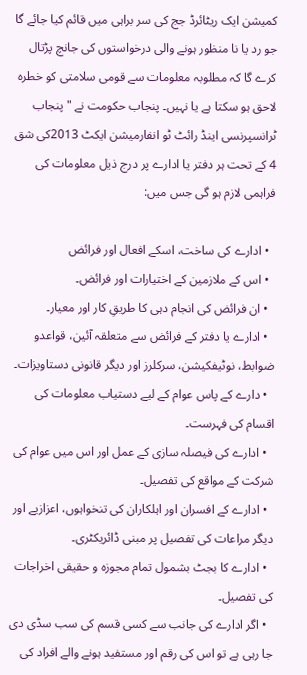کمیشن ایک ریٹائرڈ جج کی سر براہی میں قائم کیا جائے گا جو رد یا نا منظور ہونے والی درخواستوں کی جانچ پڑتال کرے گا کہ مطلوبہ معلومات سے قومی سلامتی کو خطرہ لاحق ہو سکتا ہے یا نہیں۔ پنجاب حکومت نے "پنجاب ٹرانسپرنسی اینڈ رائٹ ٹو انفارمیشن ایکٹ 2013کی شق 4 کے تحت ہر دفتر یا ادارے پر درج ذیل معلومات کی فراہمی لازم ہو گی جس میں:

  • ادارے کی ساخت، اسکے افعال اور فرائض
  • اس کے ملازمین کے اختیارات اور فرائض۔
  • ان فرائض کی انجام دہی کا طریقِ کار اور معیار۔
  • ادارے یا دفتر کے فرائض سے متعلقہ آئین، قواعدو ضوابط، نوٹیفکیشن، سرکلرز اور دیگر قانونی دستاویزات۔
  • دارے کے پاس عوام کے لیے دستیاب معلومات کی اقسام کی فہرست۔
  • ادارے کی فیصلہ سازی کے عمل اور اس میں عوام کی شرکت کے مواقع کی تفصیل۔
  • ادارے کے افسران اور اہلکاران کی تنخواہوں، اعزازیے اور دیگر مراعات کی تفصیل پر مبنی ڈائریکٹری۔
  • ادارے کا بجٹ بشمول تمام مجوزہ و حقیقی اخراجات کی تفصیل۔
  • اگر ادارے کی جانب سے کسی قسم کی سب سڈی دی جا رہی ہے تو اس کی رقم اور مستفید ہونے والے افراد کی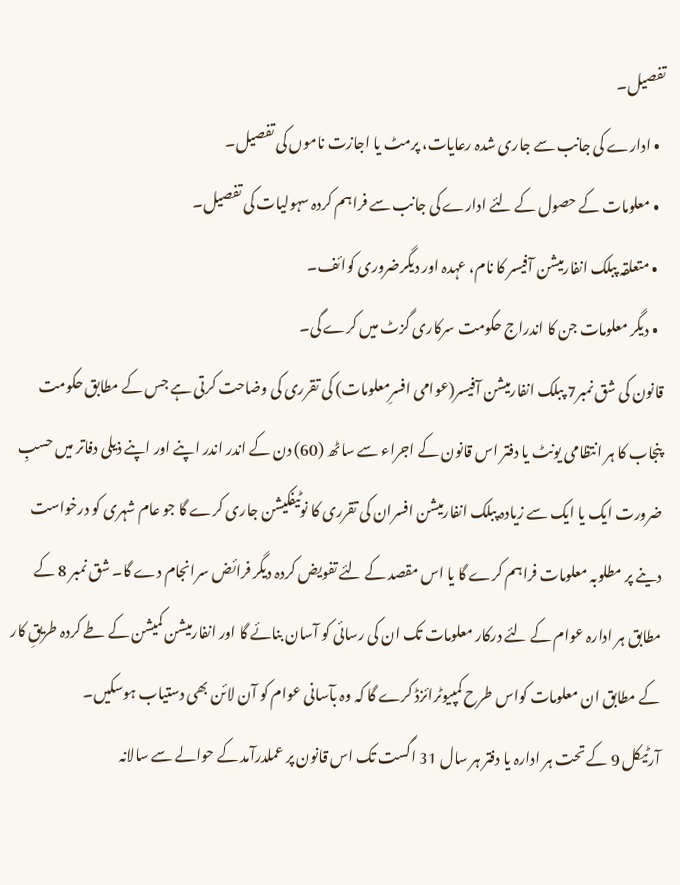تفصیل۔
  • ادارے کی جانب سے جاری شدہ رعایات، پرمٹ یا اجازت ناموں کی تفصیل۔
  • معلومات کے حصول کے لئے ادارے کی جانب سے فراہم کردہ سہولیات کی تفصیل۔
  • متعلقہ پبلک انفارمیشن آفیسر کا نام، عہدہ اور دیگرضروری کوائف۔
  • دیگر معلومات جن کا اندراج حکومت سرکاری گزٹ میں کرے گی۔
قانون کی شق نمبر7 پبلک انفارمیشن آفیسر(عوامی افسرِمعلومات) کی تقرری کی وضاحت کرتی ہے جس کے مطابق حکومت پنجاب کا ہر انتظامی یونٹ یا دفتر اس قانون کے اجراء سے ساٹھ (60) دن کے اندر اندر اپنے اور اپنے ذیلی دفاتر میں حسبِ ضرورت ایک یا ایک سے زیادہ پبلک انفارمیشن افسران کی تقرری کا نوٹیفکیشن جاری کرے گا جو عام شہری کو درخواست دینے پر مطلوبہ معلومات فراہم کرے گا یا اس مقصد کے لئے تفویض کردہ دیگر فرائض سرانجام دے گا۔ شق نمبر 8 کے مطابق ہر ادارہ عوام کے لئے درکار معلومات تک ان کی رسائی کو آسان بنائے گا اور انفارمیشن کمیشن کے طے کردہ طریقِ کار کے مطابق ان معلومات کواس طرح کمپیوٹرائزڈ کرے گا کہ وہ بآسانی عوام کو آن لائن بھی دستیاب ہوسکیں۔
آرٹیکل 9 کے تحت ہر ادارہ یا دفتر ہر سال 31 اگست تک اس قانون پر عملدرآمد کے حوالے سے سالانہ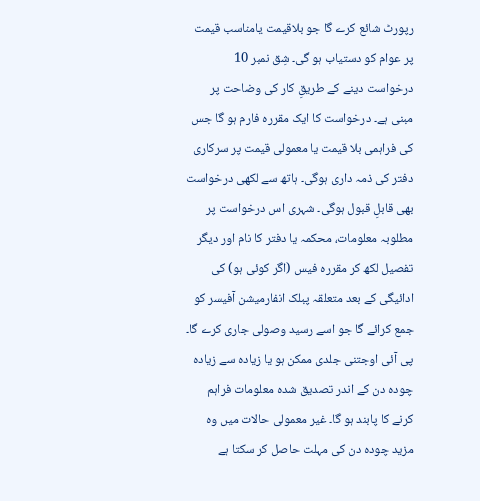رپورٹ شائع کرے گا جو بلاقیمت یامناسب قیمت پر عوام کو دستیاب ہو گی۔ شِق نمبر 10 درخواست دینے کے طریقِ کار کی وضاحت پر مبنی ہے۔ درخواست کا ایک مقررہ فارم ہو گا جس کی فراہمی بلا قیمت یا معمولی قیمت پر سرکاری دفتر کی ذمہ داری ہوگی۔ ہاتھ سے لکھی درخواست بھی قابلِ قبول ہوگی۔ شہری اس درخواست پر مطلوبہ معلومات، محکمہ یا دفتر کا نام اور دیگر تفصیل لکھ کر مقررہ فیس (اگر کوئی ہو) کی ادائیگی کے بعد متعلقہ پبلک انفارمیشن آفیسر کو جمع کرائے گا جو اسے رسید وصولی جاری کرے گا۔ پی آئی اوجتنی جلدی ممکن ہو یا زیادہ سے زیادہ چودہ دن کے اندر تصدیق شدہ معلومات فراہم کرنے کا پابند ہو گا۔ غیر معمولی حالات میں وہ مزید چودہ دن کی مہلت حاصل کر سکتا ہے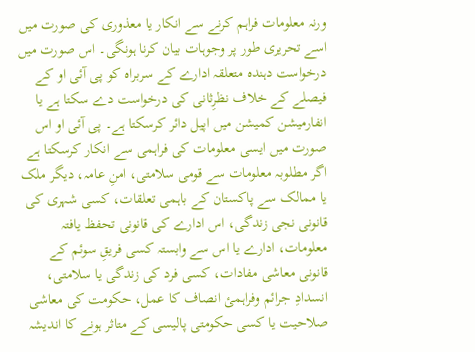ورنہ معلومات فراہم کرنے سے انکار یا معذوری کی صورت میں اسے تحریری طور پر وجوہات بیان کرنا ہونگی۔ اس صورت میں درخواست دہندہ متعلقہ ادارے کے سربراہ کو پی آئی او کے فیصلے کے خلاف نظرِثانی کی درخواست دے سکتا ہے یا انفارمیشن کمیشن میں اپیل دائر کرسکتا ہے۔ پی آئی او اس صورت میں ایسی معلومات کی فراہمی سے انکار کرسکتا ہے اگر مطلوبہ معلومات سے قومی سلامتی، امنِ عامہ، دیگر ملک یا ممالک سے پاکستان کے باہمی تعلقات، کسی شہری کی قانونی نجی زندگی، اس ادارے کی قانونی تحفظ یافتہ معلومات، ادارے یا اس سے وابستہ کسی فریقِ سوئم کے قانونی معاشی مفادات، کسی فرد کی زندگی یا سلامتی، انسدادِ جرائم وفراہمئ انصاف کا عمل، حکومت کی معاشی صلاحیت یا کسی حکومتی پالیسی کے متاثر ہونے کا اندیشہ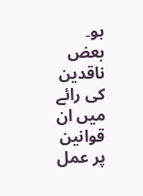ہو۔
بعض ناقدین کی رائے میں ان قوانین پر عمل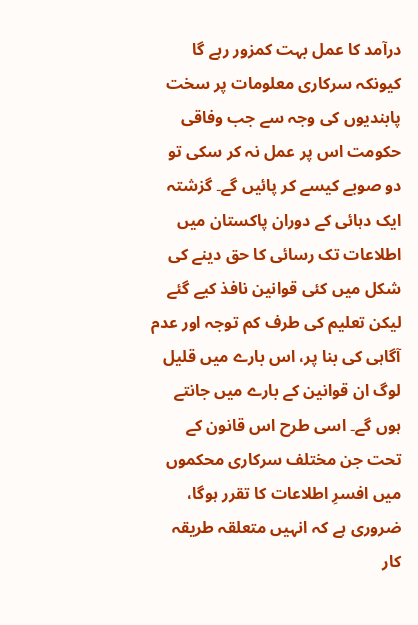درآمد کا عمل بہت کمزور رہے گا کیونکہ سرکاری معلومات پر سخت پابندیوں کی وجہ سے جب وفاقی حکومت اس پر عمل نہ کر سکی تو دو صوبے کیسے کر پائیں گے۔ گزشتہ ایک دہائی کے دوران پاکستان میں اطلاعات تک رسائی کا حق دینے کی شکل میں کئی قوانین نافذ کیے گئے لیکن تعلیم کی طرف کم توجہ اور عدم آگاہی کی بنا پر، اس بارے میں قلیل لوگ ان قوانین کے بارے میں جانتے ہوں گے۔ اسی طرح اس قانون کے تحت جن مختلف سرکاری محکموں میں افسرِ اطلاعات کا تقرر ہوگا، ضروری ہے کہ انہیں متعلقہ طریقہ کار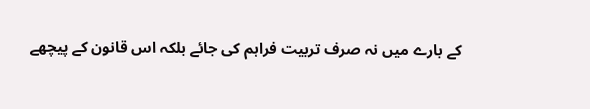کے بارے میں نہ صرف تربیت فراہم کی جائے بلکہ اس قانون کے پیچھے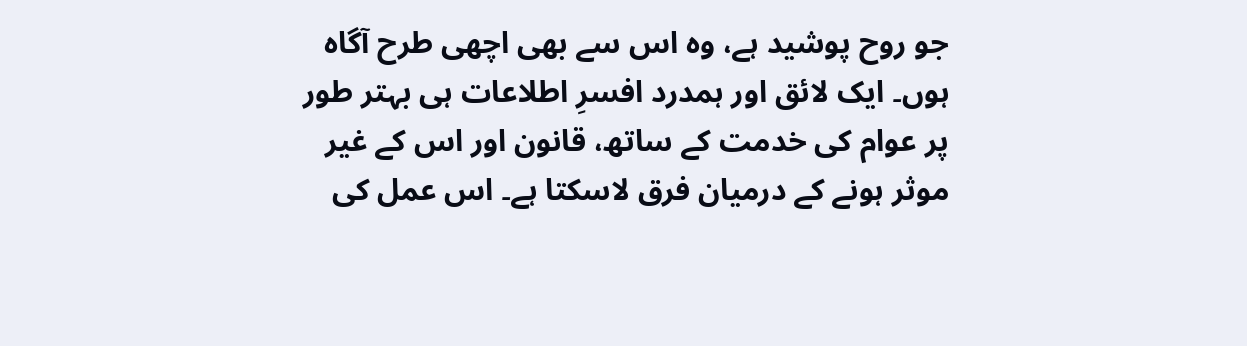جو روح پوشید ہے، وہ اس سے بھی اچھی طرح آگاہ ہوں۔ ایک لائق اور ہمدرد افسرِ اطلاعات ہی بہتر طور پر عوام کی خدمت کے ساتھ، قانون اور اس کے غیر موثر ہونے کے درمیان فرق لاسکتا ہے۔ اس عمل کی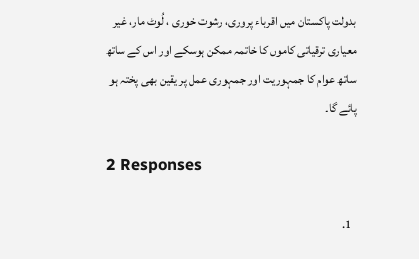بدولت پاکستان میں اقرباء پروری، رشوت خوری ، لُوٹ مار، غیر معیاری ترقیاتی کاموں کا خاتمہ ممکن ہوسکے اور اس کے ساتھ ساتھ عوام کا جمہوریت اور جمہوری عمل پر یقین بھی پختہ ہو پائے گا۔

2 Responses

  1.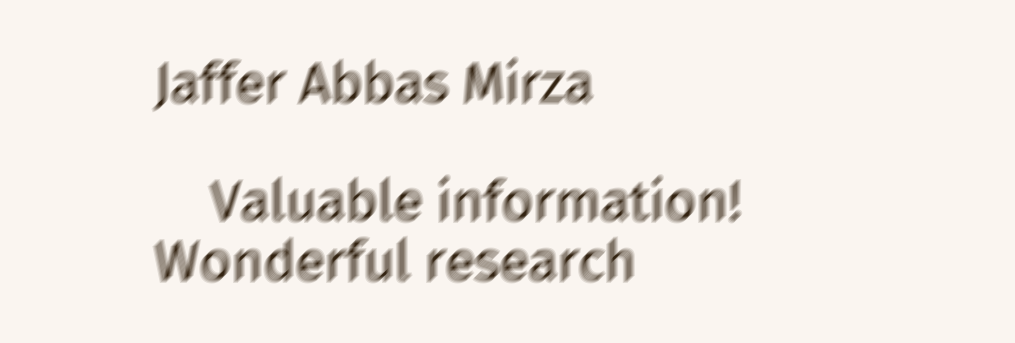Jaffer Abbas Mirza

    Valuable information! Wonderful research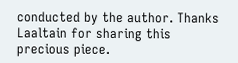conducted by the author. Thanks Laaltain for sharing this precious piece.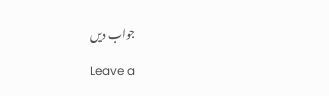جواب دیں

Leave a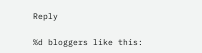Reply

%d bloggers like this: